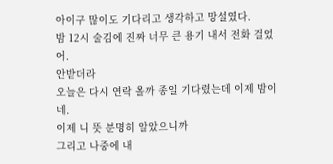아이구 많이도 기다리고 생각하고 망설였다.
밤 12시 술김에 진짜 너무 큰 용기 내서 전화 걸었어.
안받더라
오늘은 다시 연락 올까 종일 기다렸는데 이제 밤이네.
이제 니 뜻 분명히 알았으니까
그리고 나중에 내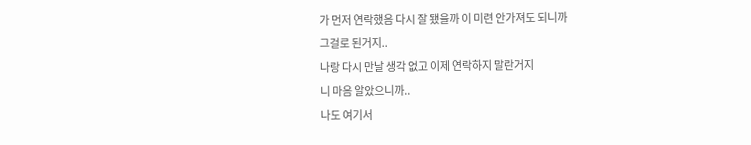가 먼저 연락했음 다시 잘 됐을까 이 미련 안가져도 되니까
그걸로 된거지..
나랑 다시 만날 생각 없고 이제 연락하지 말란거지
니 마음 알았으니까..
나도 여기서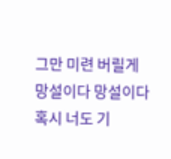그만 미련 버릴게
망설이다 망설이다
혹시 너도 기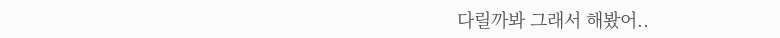다릴까봐 그래서 해봤어..